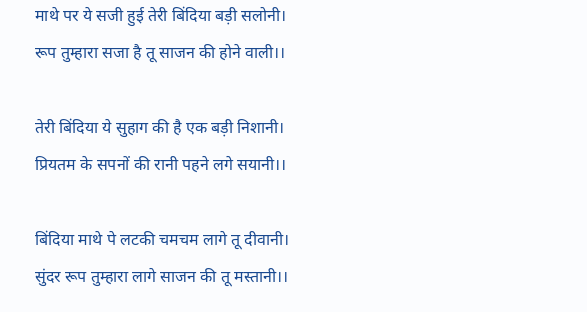माथे पर ये सजी हुई तेरी बिंदिया बड़ी सलोनी।
रूप तुम्हारा सजा है तू साजन की होने वाली।।

तेरी बिंदिया ये सुहाग की है एक बड़ी निशानी।
प्रियतम के सपनों की रानी पहने लगे सयानी।।

बिंदिया माथे पे लटकी चमचम लागे तू दीवानी।
सुंदर रूप तुम्हारा लागे साजन की तू मस्तानी।।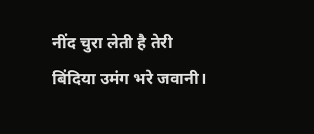नींद चुरा लेती है तेरी बिंदिया उमंग भरे जवानी।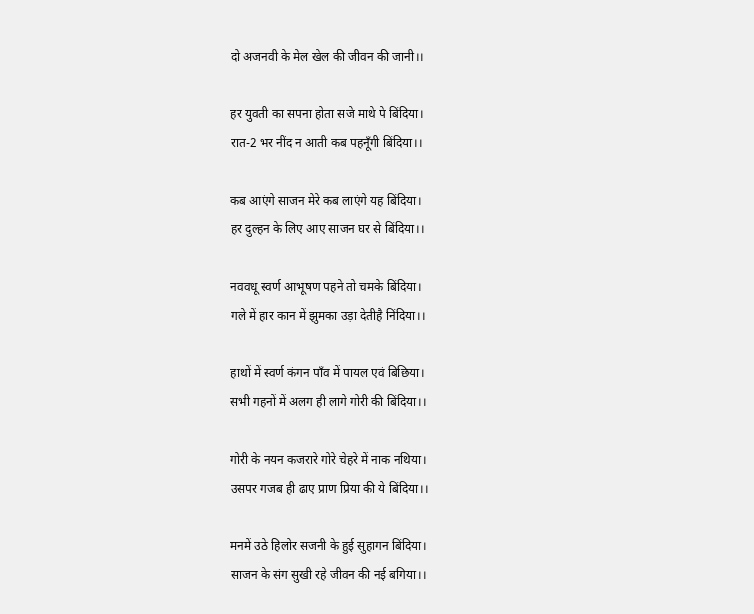दो अजनवी के मेल खेल की जीवन की जानी।।

हर युवती का सपना होता सजे माथे पे बिंदिया।
रात-2 भर नींद न आती कब पहनूँगी बिंदिया।।

कब आएंगे साजन मेरे कब लाएंगे यह बिंदिया।
हर दुल्हन के लिए आए साजन घर से बिंदिया।।

नववधू स्वर्ण आभूषण पहने तो चमके बिंदिया।
गले में हार कान में झुमका उड़ा देतीहै निंदिया।।

हाथों में स्वर्ण कंगन पाँव में पायल एवं बिछिया।
सभी गहनों में अलग ही लागे गोरी की बिंदिया।।

गोरी के नयन कजरारे गोरे चेहरे में नाक नथिया।
उसपर गजब ही ढाए प्राण प्रिया की ये बिंदिया।।

मनमें उठे हिलोर सजनी के हुई सुहागन बिंदिया।
साजन के संग सुखी रहे जीवन की नई बगिया।।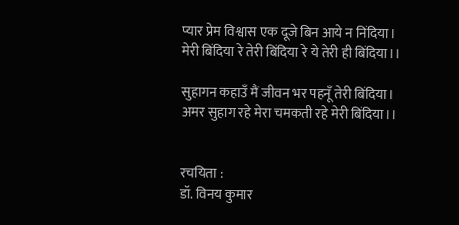प्यार प्रेम विश्वास एक दूजे बिन आये न निंदिया।
मेरी बिंदिया रे तेरी बिंदिया रे ये तेरी ही बिंदिया।।

सुहागन कहाउँ मैं जीवन भर पहनूँ तेरी बिंदिया।
अमर सुहाग रहे मेरा चमकती रहे मेरी बिंदिया।।


रचयिता :
डॉ. विनय कुमार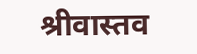श्रीवास्तव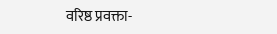वरिष्ठ प्रवक्ता-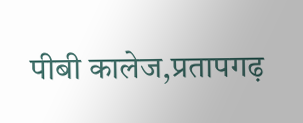पीबी कालेज,प्रतापगढ़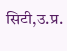सिटी,उ.प्र.